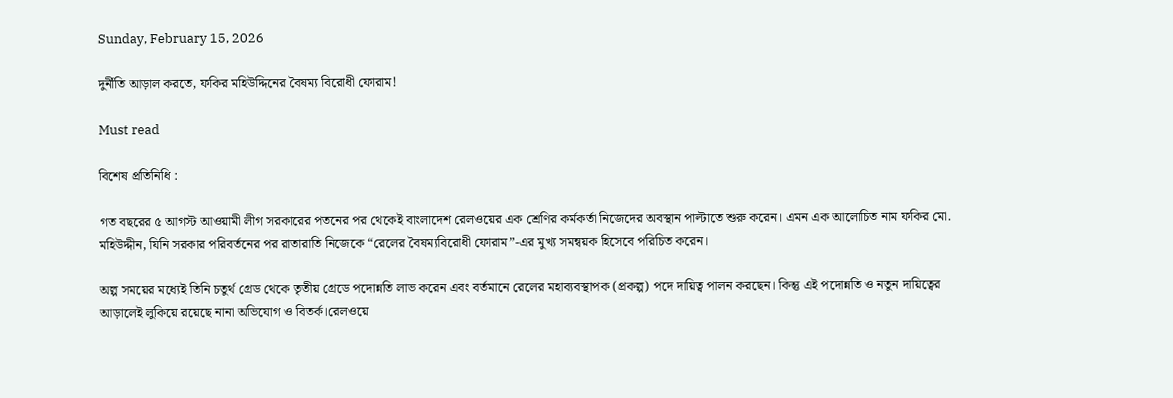Sunday, February 15, 2026

দুর্নীতি আড়াল করতে, ফকির মহিউদ্দিনের বৈষম্য বিরোধী ফোরাম!

Must read

বিশেষ প্রতিনিধি :

গত বছরের ৫ আগস্ট আওয়ামী লীগ সরকারের পতনের পর থেকেই বাংলাদেশ রেলওয়ের এক শ্রেণির কর্মকর্তা নিজেদের অবস্থান পাল্টাতে শুরু করেন। এমন এক আলোচিত নাম ফকির মো. মহিউদ্দীন, যিনি সরকার পরিবর্তনের পর রাতারাতি নিজেকে “রেলের বৈষম্যবিরোধী ফোরাম”-এর মুখ্য সমন্বয়ক হিসেবে পরিচিত করেন।

অল্প সময়ের মধ্যেই তিনি চতুর্থ গ্রেড থেকে তৃতীয় গ্রেডে পদোন্নতি লাভ করেন এবং বর্তমানে রেলের মহাব্যবস্থাপক (প্রকল্প) পদে দায়িত্ব পালন করছেন। কিন্তু এই পদোন্নতি ও নতুন দায়িত্বের আড়ালেই লুকিয়ে রয়েছে নানা অভিযোগ ও বিতর্ক।রেলওয়ে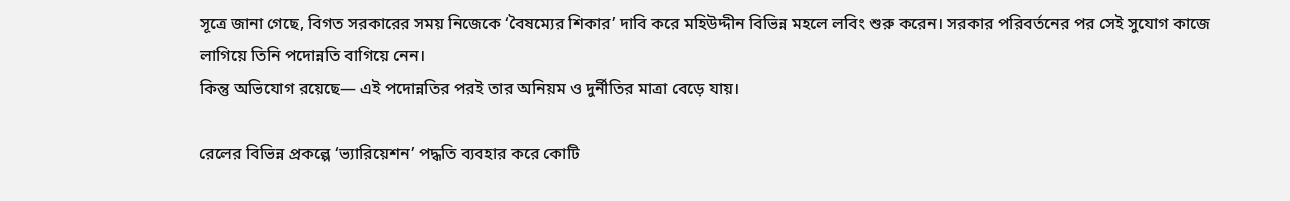সূত্রে জানা গেছে, বিগত সরকারের সময় নিজেকে ‘বৈষম্যের শিকার’ দাবি করে মহিউদ্দীন বিভিন্ন মহলে লবিং শুরু করেন। সরকার পরিবর্তনের পর সেই সুযোগ কাজে লাগিয়ে তিনি পদোন্নতি বাগিয়ে নেন।
কিন্তু অভিযোগ রয়েছে— এই পদোন্নতির পরই তার অনিয়ম ও দুর্নীতির মাত্রা বেড়ে যায়।

রেলের বিভিন্ন প্রকল্পে ‘ভ্যারিয়েশন’ পদ্ধতি ব্যবহার করে কোটি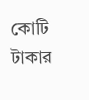কোটি টাকার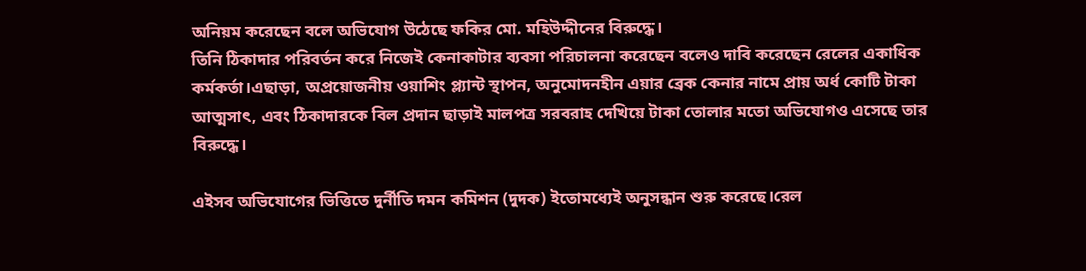অনিয়ম করেছেন বলে অভিযোগ উঠেছে ফকির মো. মহিউদ্দীনের বিরুদ্ধে।
তিনি ঠিকাদার পরিবর্তন করে নিজেই কেনাকাটার ব্যবসা পরিচালনা করেছেন বলেও দাবি করেছেন রেলের একাধিক কর্মকর্তা।এছাড়া, অপ্রয়োজনীয় ওয়াশিং প্ল্যান্ট স্থাপন, অনুমোদনহীন এয়ার ব্রেক কেনার নামে প্রায় অর্ধ কোটি টাকা আত্মসাৎ, এবং ঠিকাদারকে বিল প্রদান ছাড়াই মালপত্র সরবরাহ দেখিয়ে টাকা তোলার মতো অভিযোগও এসেছে তার বিরুদ্ধে।

এইসব অভিযোগের ভিত্তিতে দুর্নীতি দমন কমিশন (দুদক) ইতোমধ্যেই অনুসন্ধান শুরু করেছে।রেল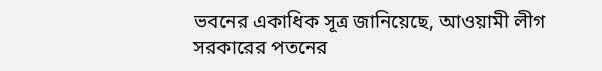ভবনের একাধিক সূত্র জানিয়েছে, আওয়ামী লীগ সরকারের পতনের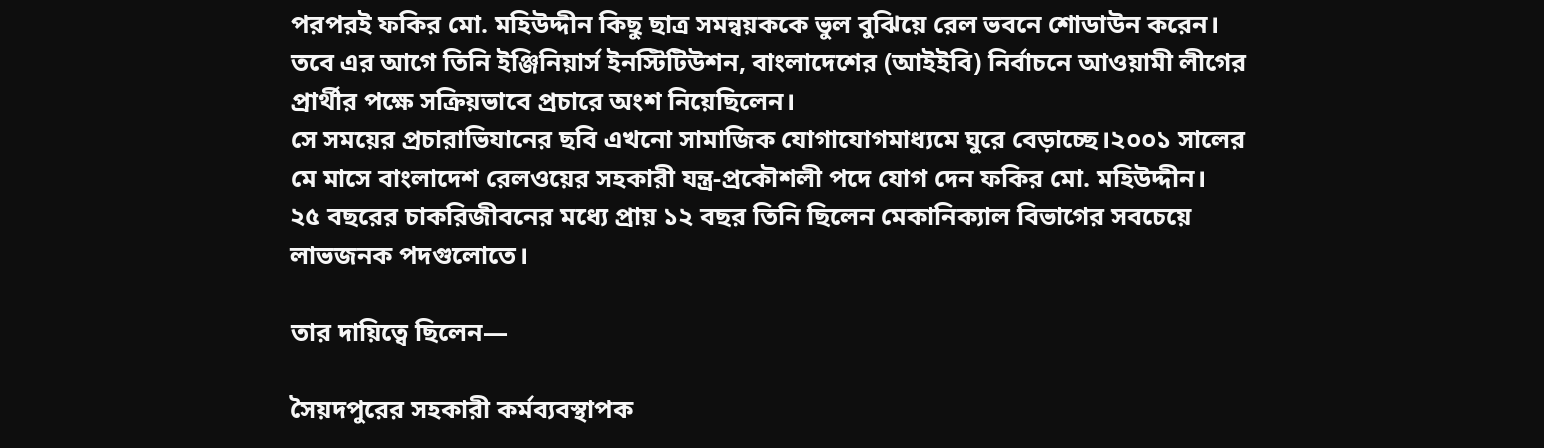পরপরই ফকির মো. মহিউদ্দীন কিছু ছাত্র সমন্বয়ককে ভুল বুঝিয়ে রেল ভবনে শোডাউন করেন।
তবে এর আগে তিনি ইঞ্জিনিয়ার্স ইনস্টিটিউশন, বাংলাদেশের (আইইবি) নির্বাচনে আওয়ামী লীগের প্রার্থীর পক্ষে সক্রিয়ভাবে প্রচারে অংশ নিয়েছিলেন।
সে সময়ের প্রচারাভিযানের ছবি এখনো সামাজিক যোগাযোগমাধ্যমে ঘুরে বেড়াচ্ছে।২০০১ সালের মে মাসে বাংলাদেশ রেলওয়ের সহকারী যন্ত্র-প্রকৌশলী পদে যোগ দেন ফকির মো. মহিউদ্দীন।
২৫ বছরের চাকরিজীবনের মধ্যে প্রায় ১২ বছর তিনি ছিলেন মেকানিক্যাল বিভাগের সবচেয়ে লাভজনক পদগুলোতে।

তার দায়িত্বে ছিলেন—

সৈয়দপুরের সহকারী কর্মব্যবস্থাপক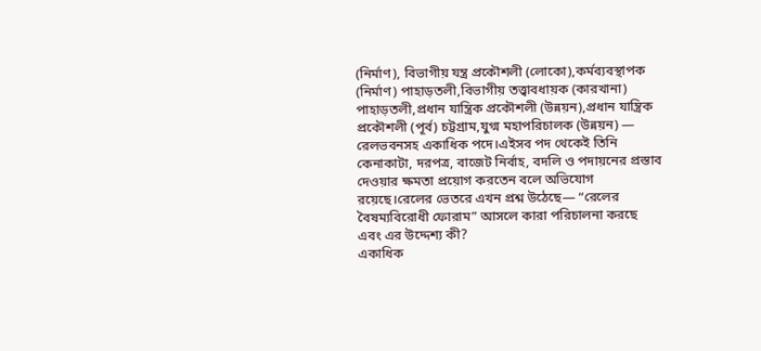(নির্মাণ), বিভাগীয় যন্ত্র প্রকৌশলী (লোকো),কর্মব্যবস্থাপক (নির্মাণ) পাহাড়তলী,বিভাগীয় তত্ত্বাবধায়ক (কারখানা) পাহাড়তলী,প্রধান যান্ত্রিক প্রকৌশলী (উন্নয়ন),প্রধান যান্ত্রিক প্রকৌশলী (পূর্ব) চট্টগ্রাম,যুগ্ম মহাপরিচালক (উন্নয়ন) — রেলভবনসহ একাধিক পদে।এইসব পদ থেকেই তিনি কেনাকাটা, দরপত্র, বাজেট নির্বাহ, বদলি ও পদায়নের প্রস্তাব দেওয়ার ক্ষমতা প্রয়োগ করতেন বলে অভিযোগ রয়েছে।রেলের ভেতরে এখন প্রশ্ন উঠেছে— “রেলের বৈষম্যবিরোধী ফোরাম” আসলে কারা পরিচালনা করছে এবং এর উদ্দেশ্য কী?
একাধিক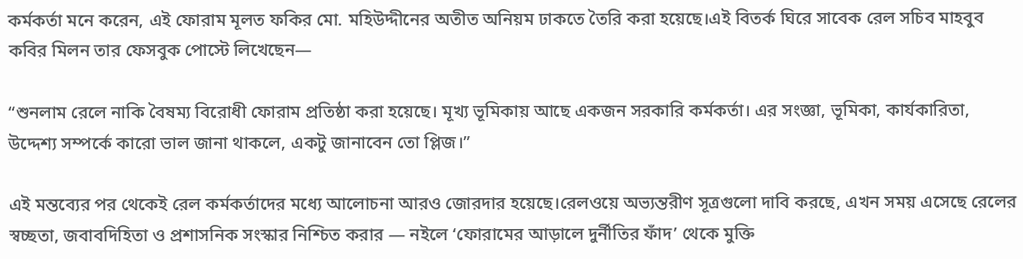কর্মকর্তা মনে করেন, এই ফোরাম মূলত ফকির মো. মহিউদ্দীনের অতীত অনিয়ম ঢাকতে তৈরি করা হয়েছে।এই বিতর্ক ঘিরে সাবেক রেল সচিব মাহবুব কবির মিলন তার ফেসবুক পোস্টে লিখেছেন—

“শুনলাম রেলে নাকি বৈষম্য বিরোধী ফোরাম প্রতিষ্ঠা করা হয়েছে। মূখ্য ভূমিকায় আছে একজন সরকারি কর্মকর্তা। এর সংজ্ঞা, ভূমিকা, কার্যকারিতা, উদ্দেশ্য সম্পর্কে কারো ভাল জানা থাকলে, একটু জানাবেন তো প্লিজ।”

এই মন্তব্যের পর থেকেই রেল কর্মকর্তাদের মধ্যে আলোচনা আরও জোরদার হয়েছে।রেলওয়ে অভ্যন্তরীণ সূত্রগুলো দাবি করছে, এখন সময় এসেছে রেলের স্বচ্ছতা, জবাবদিহিতা ও প্রশাসনিক সংস্কার নিশ্চিত করার — নইলে ‘ফোরামের আড়ালে দুর্নীতির ফাঁদ’ থেকে মুক্তি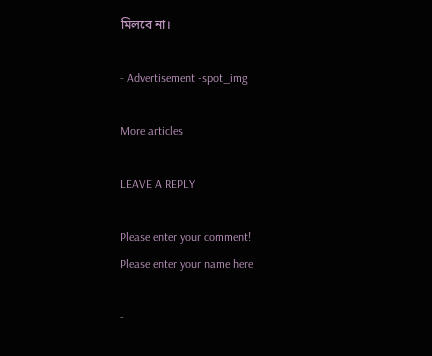মিলবে না।

- Advertisement -spot_img

More articles

LEAVE A REPLY

Please enter your comment!
Please enter your name here

-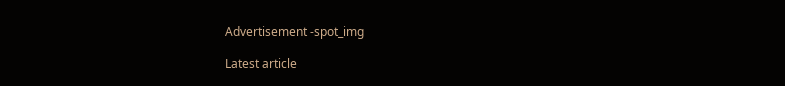Advertisement -spot_img

Latest article